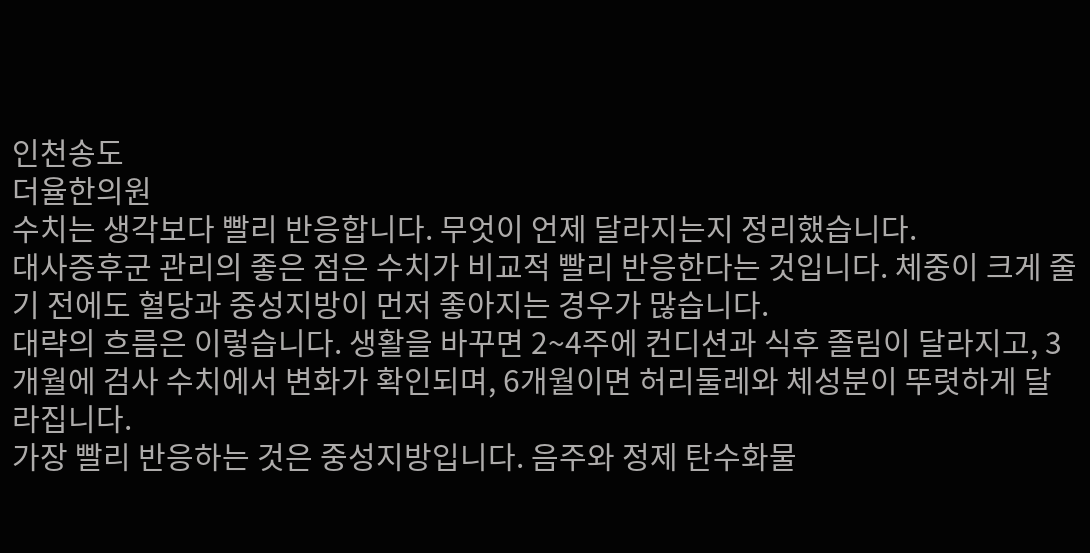인천송도
더율한의원
수치는 생각보다 빨리 반응합니다. 무엇이 언제 달라지는지 정리했습니다.
대사증후군 관리의 좋은 점은 수치가 비교적 빨리 반응한다는 것입니다. 체중이 크게 줄기 전에도 혈당과 중성지방이 먼저 좋아지는 경우가 많습니다.
대략의 흐름은 이렇습니다. 생활을 바꾸면 2~4주에 컨디션과 식후 졸림이 달라지고, 3개월에 검사 수치에서 변화가 확인되며, 6개월이면 허리둘레와 체성분이 뚜렷하게 달라집니다.
가장 빨리 반응하는 것은 중성지방입니다. 음주와 정제 탄수화물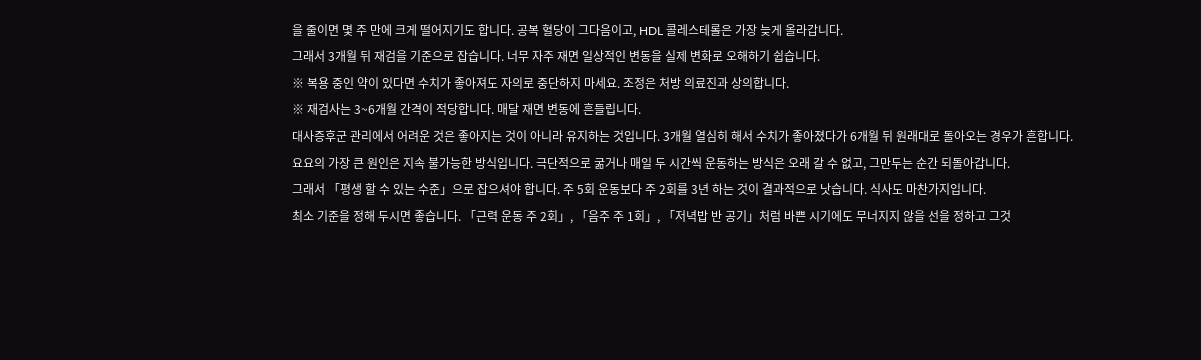을 줄이면 몇 주 만에 크게 떨어지기도 합니다. 공복 혈당이 그다음이고, HDL 콜레스테롤은 가장 늦게 올라갑니다.
그래서 3개월 뒤 재검을 기준으로 잡습니다. 너무 자주 재면 일상적인 변동을 실제 변화로 오해하기 쉽습니다.
※ 복용 중인 약이 있다면 수치가 좋아져도 자의로 중단하지 마세요. 조정은 처방 의료진과 상의합니다.
※ 재검사는 3~6개월 간격이 적당합니다. 매달 재면 변동에 흔들립니다.
대사증후군 관리에서 어려운 것은 좋아지는 것이 아니라 유지하는 것입니다. 3개월 열심히 해서 수치가 좋아졌다가 6개월 뒤 원래대로 돌아오는 경우가 흔합니다.
요요의 가장 큰 원인은 지속 불가능한 방식입니다. 극단적으로 굶거나 매일 두 시간씩 운동하는 방식은 오래 갈 수 없고, 그만두는 순간 되돌아갑니다.
그래서 「평생 할 수 있는 수준」으로 잡으셔야 합니다. 주 5회 운동보다 주 2회를 3년 하는 것이 결과적으로 낫습니다. 식사도 마찬가지입니다.
최소 기준을 정해 두시면 좋습니다. 「근력 운동 주 2회」, 「음주 주 1회」, 「저녁밥 반 공기」처럼 바쁜 시기에도 무너지지 않을 선을 정하고 그것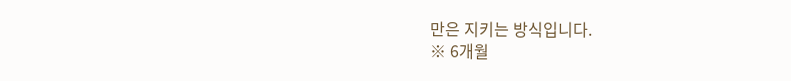만은 지키는 방식입니다.
※ 6개월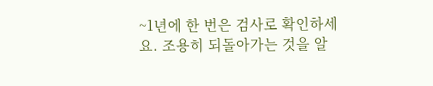~1년에 한 번은 검사로 확인하세요. 조용히 되돌아가는 것을 알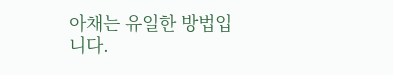아채는 유일한 방법입니다.